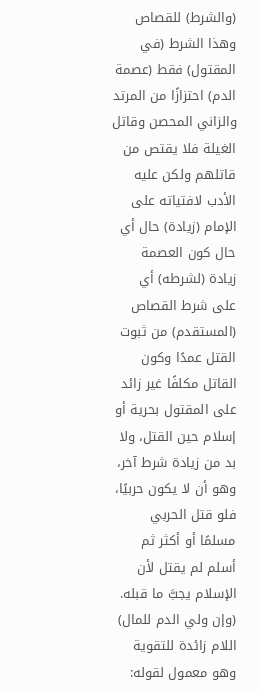(والشرط) للقصاص وهذا الشرط (في المقتول) فقط (عصمة الدم) احتزازًا من المرتد والزاني المحصن وقاتل الغيلة فلا يقتص من قاتلهم ولكن عليه الأدب لافتياته على الإمام (زيادة) حال أي حال كون العصمة زيادة (لشرطه) أي على شرط القصاص (المستقدم) من ثبوت القتل عمدًا وكون القاتل مكلفًا غير زائد على المقتول بحرية أو إسلام حين القتل، ولا بد من زيادة شرط آخر، وهو أن لا يكون حربيًا، فلو قتل الحربي مسلمًا أو أكثر ثم أسلم لم يقتل لأن الإسلام يجبَّ ما قبله. (وإن ولي الدم للمال) اللام زائدة للتقوية وهو معمول لقوله: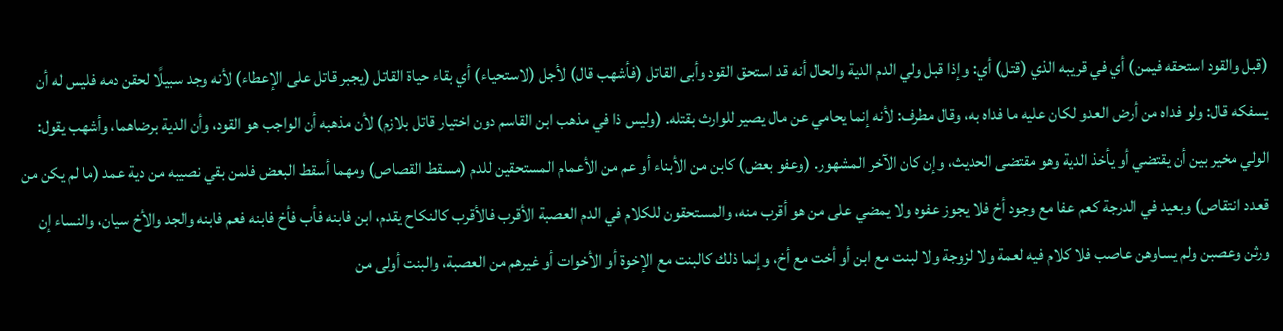(قبل والقود استحقه فيمن) أي في قريبه الذي (قتل) أي: وإذا قبل ولي الدم الدية والحال أنه قد استحق القود وأبى القاتل (فأشهب قال) لأجل (لاستحياء) أي بقاء حياة القاتل (يجبر قاتل على الإعطاء) لأنه وجد سبيلًا لحقن دمه فليس له أن يسفكه قال: ولو فداه من أرض العدو لكان عليه ما فداه به، وقال مطرف: لأنه إنما يحامي عن مال يصير للوارث بقتله. (وليس ذا في مذهب ابن القاسم دون اختيار قاتل بلازم) لأن مذهبه أن الواجب هو القود، وأن الدية برضاهما، وأشهب يقول: الولي مخير بين أن يقتضي أو يأخذ الدية وهو مقتضى الحديث، وإن كان الآخر المشهور. (وعفو بعض) كابن من الأبناء أو عم من الأعمام المستحقين للدم (مسقط القصاص) ومهما أسقط البعض فلمن بقي نصيبه من دية عمد (ما لم يكن من قعدد انتقاص) وبعيد في الدرجة كعم عفا مع وجود أخ فلا يجوز عفوه ولا يمضي على من هو أقرب منه، والمستحقون للكلام في الدم العصبة الأقرب فالأقرب كالنكاح يقدم، ابن فابنه فأب فأخ فابنه فعم فابنه والجد والأخ سيان، والنساء إن ورثن وعصبن ولم يساوهن عاصب فلا كلام فيه لعمة ولا لزوجة ولا لبنت مع ابن أو أخت مع أخ، وإنما ذلك كالبنت مع الإخوة أو الأخوات أو غيرهم من العصبة، والبنت أولى من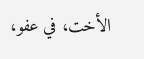الأخت، في عفو،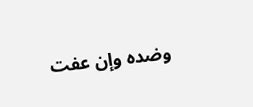وضده وإن عفت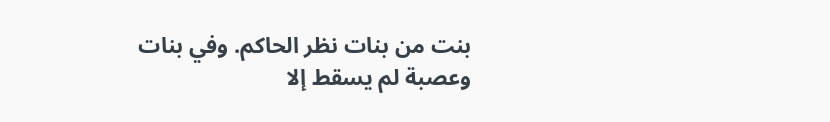بنت من بنات نظر الحاكم. وفي بنات وعصبة لم يسقط إلا